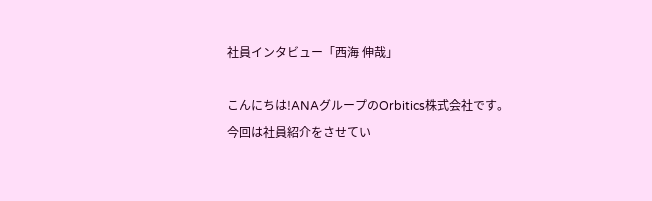社員インタビュー「西海 伸哉」

こんにちは!ANAグループのOrbitics株式会社です。
今回は社員紹介をさせてい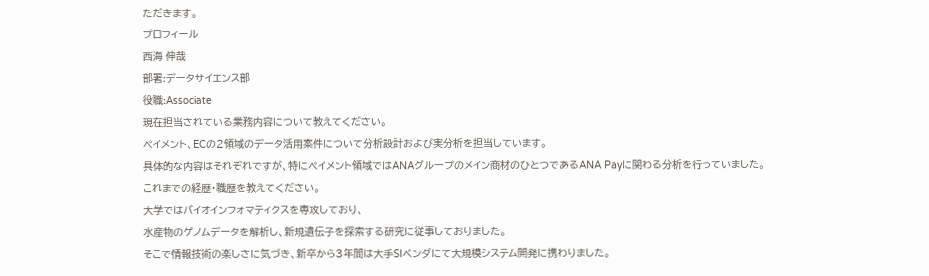ただきます。
プロフィール
西海 伸哉
部署:データサイエンス部
役職:Associate
現在担当されている業務内容について教えてください。
ペイメント、ECの2領域のデータ活用案件について分析設計および実分析を担当しています。
具体的な内容はそれぞれですが、特にペイメント領域ではANAグループのメイン商材のひとつであるANA Payに関わる分析を行っていました。
これまでの経歴・職歴を教えてください。
大学ではバイオインフォマティクスを専攻しており、
水産物のゲノムデータを解析し、新規遺伝子を探索する研究に従事しておりました。
そこで情報技術の楽しさに気づき、新卒から3年間は大手SIベンダにて大規模システム開発に携わりました。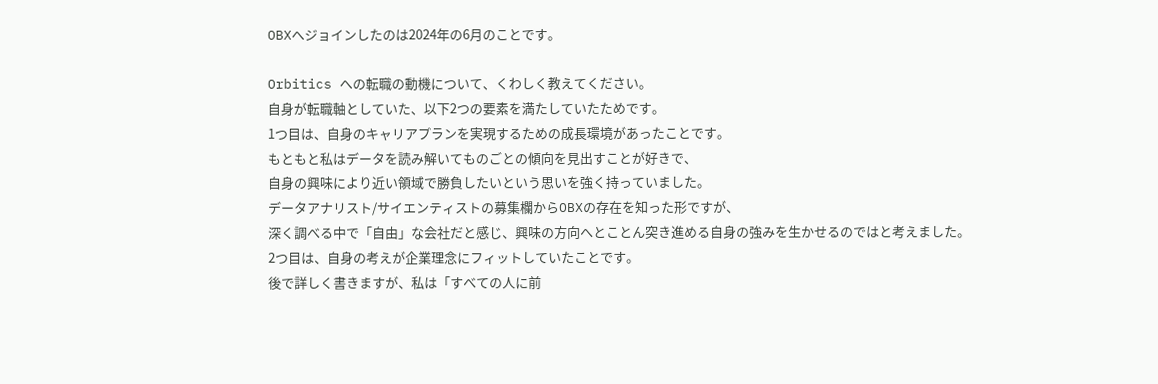OBXへジョインしたのは2024年の6月のことです。

Orbitics への転職の動機について、くわしく教えてください。
自身が転職軸としていた、以下2つの要素を満たしていたためです。
1つ目は、自身のキャリアプランを実現するための成長環境があったことです。
もともと私はデータを読み解いてものごとの傾向を見出すことが好きで、
自身の興味により近い領域で勝負したいという思いを強く持っていました。
データアナリスト/サイエンティストの募集欄からOBXの存在を知った形ですが、
深く調べる中で「自由」な会社だと感じ、興味の方向へとことん突き進める自身の強みを生かせるのではと考えました。
2つ目は、自身の考えが企業理念にフィットしていたことです。
後で詳しく書きますが、私は「すべての人に前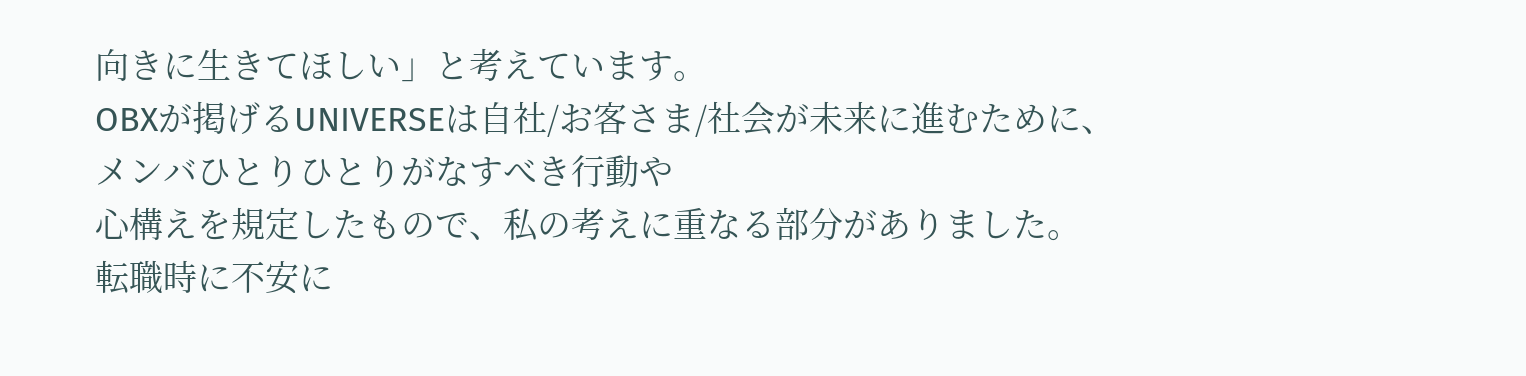向きに生きてほしい」と考えています。
OBXが掲げるUNIVERSEは自社/お客さま/社会が未来に進むために、メンバひとりひとりがなすべき行動や
心構えを規定したもので、私の考えに重なる部分がありました。
転職時に不安に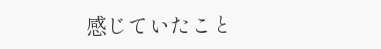感じていたこと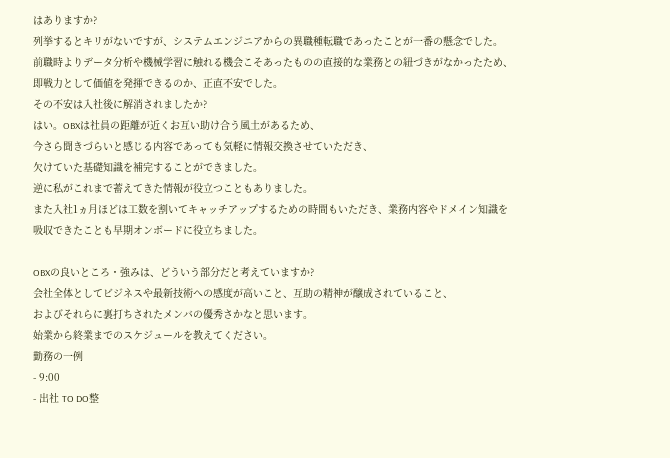はありますか?
列挙するとキリがないですが、システムエンジニアからの異職種転職であったことが一番の懸念でした。
前職時よりデータ分析や機械学習に触れる機会こそあったものの直接的な業務との紐づきがなかったため、
即戦力として価値を発揮できるのか、正直不安でした。
その不安は入社後に解消されましたか?
はい。OBXは社員の距離が近くお互い助け合う風土があるため、
今さら聞きづらいと感じる内容であっても気軽に情報交換させていただき、
欠けていた基礎知識を補完することができました。
逆に私がこれまで蓄えてきた情報が役立つこともありました。
また入社1ヵ月ほどは工数を割いてキャッチアップするための時間もいただき、業務内容やドメイン知識を
吸収できたことも早期オンボードに役立ちました。

OBXの良いところ・強みは、どういう部分だと考えていますか?
会社全体としてビジネスや最新技術への感度が高いこと、互助の精神が醸成されていること、
およびそれらに裏打ちされたメンバの優秀さかなと思います。
始業から終業までのスケジュールを教えてください。
勤務の一例
- 9:00
- 出社 TO DO整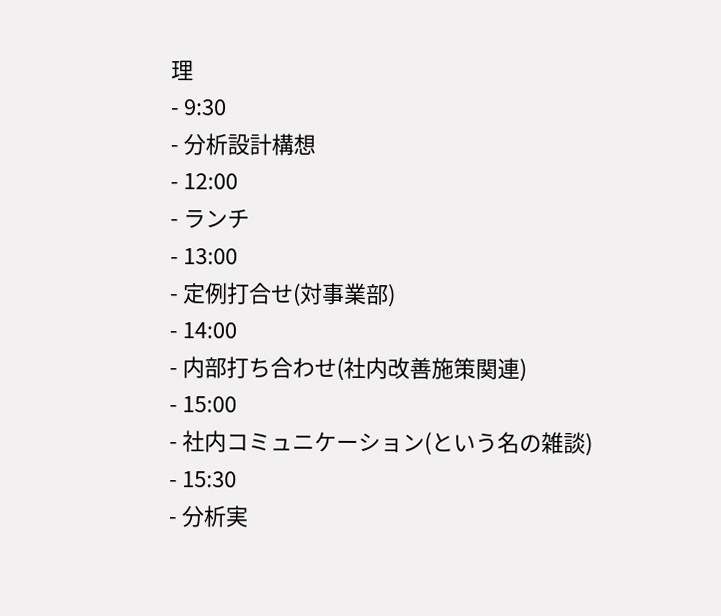理
- 9:30
- 分析設計構想
- 12:00
- ランチ
- 13:00
- 定例打合せ(対事業部)
- 14:00
- 内部打ち合わせ(社内改善施策関連)
- 15:00
- 社内コミュニケーション(という名の雑談)
- 15:30
- 分析実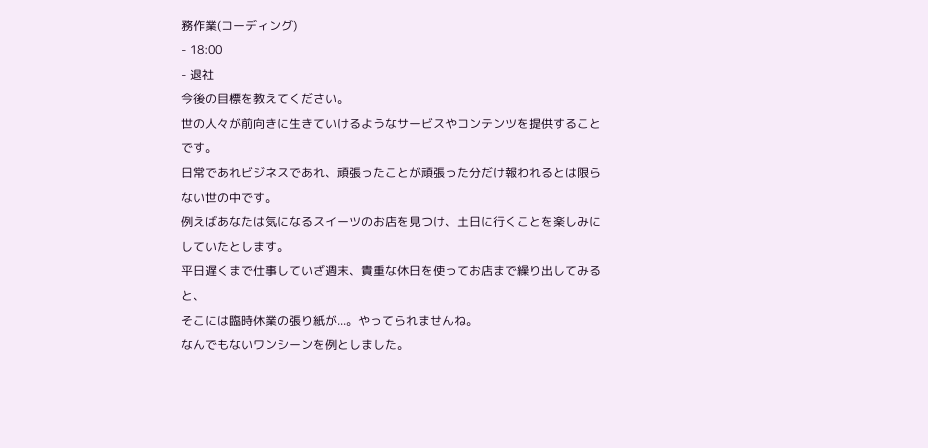務作業(コーディング)
- 18:00
- 退社
今後の目標を教えてください。
世の人々が前向きに生きていけるようなサービスやコンテンツを提供することです。
日常であれビジネスであれ、頑張ったことが頑張った分だけ報われるとは限らない世の中です。
例えばあなたは気になるスイーツのお店を見つけ、土日に行くことを楽しみにしていたとします。
平日遅くまで仕事していざ週末、貴重な休日を使ってお店まで繰り出してみると、
そこには臨時休業の張り紙が...。やってられませんね。
なんでもないワンシーンを例としました。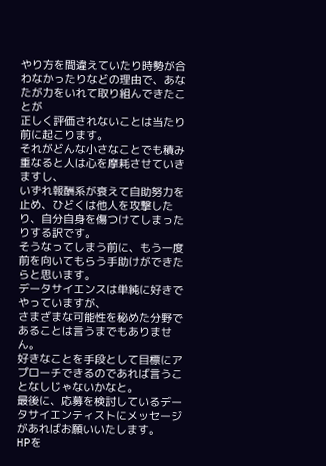やり方を間違えていたり時勢が合わなかったりなどの理由で、あなたが力をいれて取り組んできたことが
正しく評価されないことは当たり前に起こります。
それがどんな小さなことでも積み重なると人は心を摩耗させていきますし、
いずれ報酬系が衰えて自助努力を止め、ひどくは他人を攻撃したり、自分自身を傷つけてしまったりする訳です。
そうなってしまう前に、もう一度前を向いてもらう手助けができたらと思います。
データサイエンスは単純に好きでやっていますが、
さまざまな可能性を秘めた分野であることは言うまでもありません。
好きなことを手段として目標にアプローチできるのであれば言うことなしじゃないかなと。
最後に、応募を検討しているデータサイエンティストにメッセージがあればお願いいたします。
HPを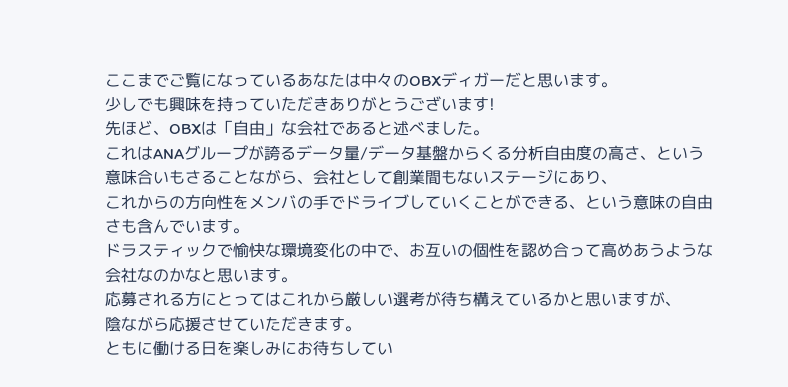ここまでご覧になっているあなたは中々のOBXディガーだと思います。
少しでも興味を持っていただきありがとうございます!
先ほど、OBXは「自由」な会社であると述べました。
これはANAグループが誇るデータ量/データ基盤からくる分析自由度の高さ、という意味合いもさることながら、会社として創業間もないステージにあり、
これからの方向性をメンバの手でドライブしていくことができる、という意味の自由さも含んでいます。
ドラスティックで愉快な環境変化の中で、お互いの個性を認め合って高めあうような会社なのかなと思います。
応募される方にとってはこれから厳しい選考が待ち構えているかと思いますが、
陰ながら応援させていただきます。
ともに働ける日を楽しみにお待ちしてい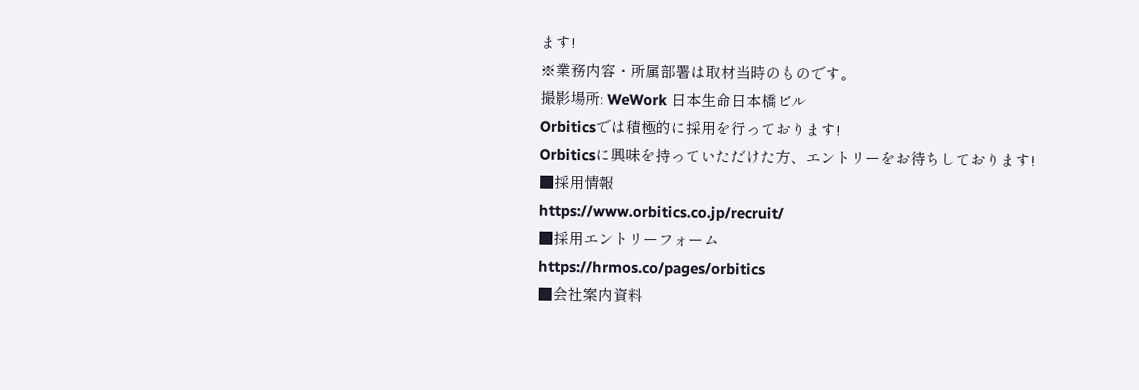ます!
※業務内容・所属部署は取材当時のものです。
撮影場所: WeWork 日本生命日本橋ビル
Orbiticsでは積極的に採用を行っております!
Orbiticsに興味を持っていただけた方、エントリーをお待ちしております!
■採用情報
https://www.orbitics.co.jp/recruit/
■採用エントリーフォーム
https://hrmos.co/pages/orbitics
■会社案内資料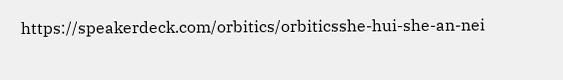https://speakerdeck.com/orbitics/orbiticsshe-hui-she-an-nei